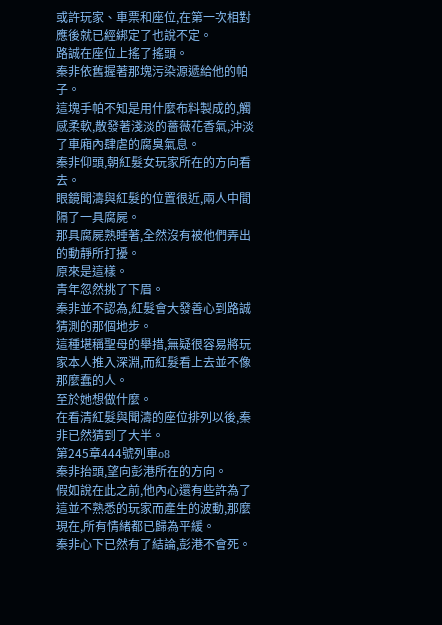或許玩家、車票和座位,在第一次相對應後就已經綁定了也說不定。
路誠在座位上搖了搖頭。
秦非依舊握著那塊污染源遞給他的帕子。
這塊手帕不知是用什麼布料製成的,觸感柔軟,散發著淺淡的薔薇花香氣,沖淡了車廂內肆虐的腐臭氣息。
秦非仰頭,朝紅髮女玩家所在的方向看去。
眼鏡聞濤與紅髮的位置很近,兩人中間隔了一具腐屍。
那具腐屍熟睡著,全然沒有被他們弄出的動靜所打擾。
原來是這樣。
青年忽然挑了下眉。
秦非並不認為,紅髮會大發善心到路誠猜測的那個地步。
這種堪稱聖母的舉措,無疑很容易將玩家本人推入深淵,而紅髮看上去並不像那麼蠢的人。
至於她想做什麼。
在看清紅髮與聞濤的座位排列以後,秦非已然猜到了大半。
第245章444號列車o8
秦非抬頭,望向彭港所在的方向。
假如說在此之前,他內心還有些許為了這並不熟悉的玩家而產生的波動,那麼現在,所有情緒都已歸為平緩。
秦非心下已然有了結論,彭港不會死。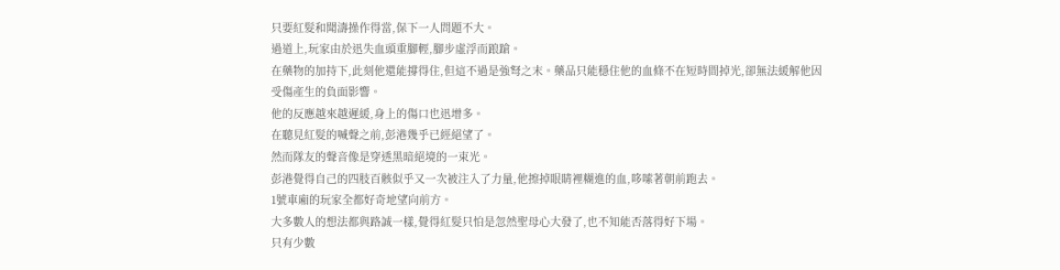只要紅髮和聞濤操作得當,保下一人問題不大。
過道上,玩家由於迅失血頭重腳輕,腳步虛浮而踉蹌。
在藥物的加持下,此刻他還能撐得住,但這不過是強弩之末。藥品只能穩住他的血條不在短時間掉光,卻無法緩解他因受傷產生的負面影響。
他的反應越來越遲緩,身上的傷口也迅增多。
在聽見紅髮的喊聲之前,彭港幾乎已經絕望了。
然而隊友的聲音像是穿透黑暗絕境的一束光。
彭港覺得自己的四肢百骸似乎又一次被注入了力量,他擦掉眼睛裡糊進的血,哆嗦著朝前跑去。
1號車廂的玩家全都好奇地望向前方。
大多數人的想法都與路誠一樣,覺得紅髮只怕是忽然聖母心大發了,也不知能否落得好下場。
只有少數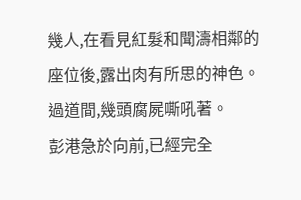幾人,在看見紅髮和聞濤相鄰的座位後,露出肉有所思的神色。
過道間,幾頭腐屍嘶吼著。
彭港急於向前,已經完全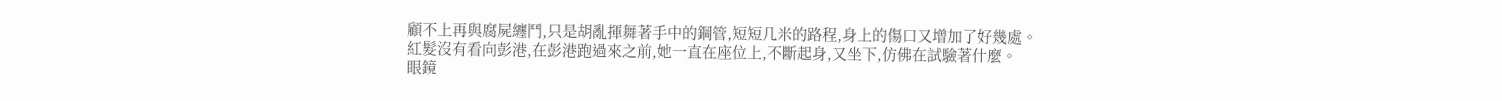顧不上再與腐屍纏鬥,只是胡亂揮舞著手中的鋼管,短短几米的路程,身上的傷口又增加了好幾處。
紅髮沒有看向彭港,在彭港跑過來之前,她一直在座位上,不斷起身,又坐下,仿佛在試驗著什麼。
眼鏡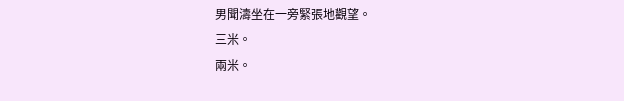男聞濤坐在一旁緊張地觀望。
三米。
兩米。